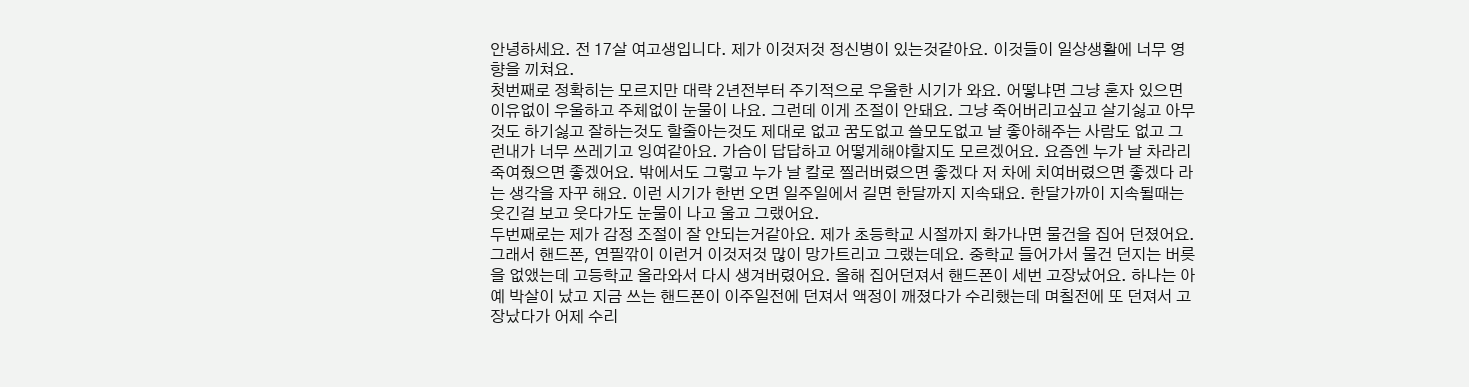안녕하세요. 전 17살 여고생입니다. 제가 이것저것 정신병이 있는것같아요. 이것들이 일상생활에 너무 영향을 끼쳐요.
첫번째로 정확히는 모르지만 대략 2년전부터 주기적으로 우울한 시기가 와요. 어떻냐면 그냥 혼자 있으면 이유없이 우울하고 주체없이 눈물이 나요. 그런데 이게 조절이 안돼요. 그냥 죽어버리고싶고 살기싫고 아무것도 하기싫고 잘하는것도 할줄아는것도 제대로 없고 꿈도없고 쓸모도없고 날 좋아해주는 사람도 없고 그런내가 너무 쓰레기고 잉여같아요. 가슴이 답답하고 어떻게해야할지도 모르겠어요. 요즘엔 누가 날 차라리 죽여줬으면 좋겠어요. 밖에서도 그렇고 누가 날 칼로 찔러버렸으면 좋겠다 저 차에 치여버렸으면 좋겠다 라는 생각을 자꾸 해요. 이런 시기가 한번 오면 일주일에서 길면 한달까지 지속돼요. 한달가까이 지속될때는 웃긴걸 보고 웃다가도 눈물이 나고 울고 그랬어요.
두번째로는 제가 감정 조절이 잘 안되는거같아요. 제가 초등학교 시절까지 화가나면 물건을 집어 던졌어요. 그래서 핸드폰, 연필깎이 이런거 이것저것 많이 망가트리고 그랬는데요. 중학교 들어가서 물건 던지는 버릇을 없앴는데 고등학교 올라와서 다시 생겨버렸어요. 올해 집어던져서 핸드폰이 세번 고장났어요. 하나는 아예 박살이 났고 지금 쓰는 핸드폰이 이주일전에 던져서 액정이 깨졌다가 수리했는데 며칠전에 또 던져서 고장났다가 어제 수리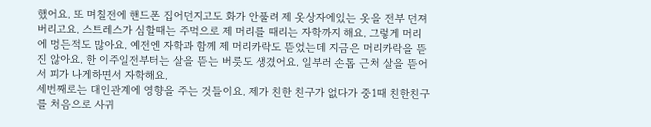했어요. 또 며칠전에 핸드폰 집어던지고도 화가 안풀려 제 옷상자에있는 옷을 전부 던져버리고요. 스트레스가 심할때는 주먹으로 제 머리를 때리는 자학까지 해요. 그렇게 머리에 멍든적도 많아요. 예전엔 자학과 함께 제 머리카락도 뜯었는데 지금은 머리카락을 뜯진 않아요. 한 이주일전부터는 살을 뜯는 버릇도 생겼어요. 일부러 손톱 근처 살을 뜯어서 피가 나게하면서 자학해요.
세번째로는 대인관계에 영향을 주는 것들이요. 제가 친한 친구가 없다가 중1때 친한친구를 처음으로 사귀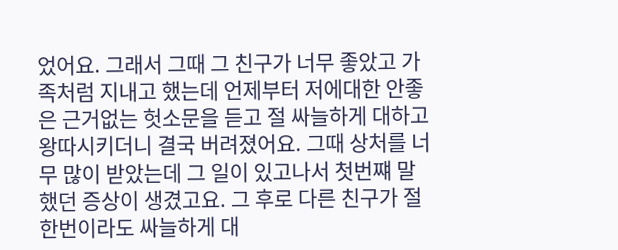었어요. 그래서 그때 그 친구가 너무 좋았고 가족처럼 지내고 했는데 언제부터 저에대한 안좋은 근거없는 헛소문을 듣고 절 싸늘하게 대하고 왕따시키더니 결국 버려졌어요. 그때 상처를 너무 많이 받았는데 그 일이 있고나서 첫번쨰 말했던 증상이 생겼고요. 그 후로 다른 친구가 절 한번이라도 싸늘하게 대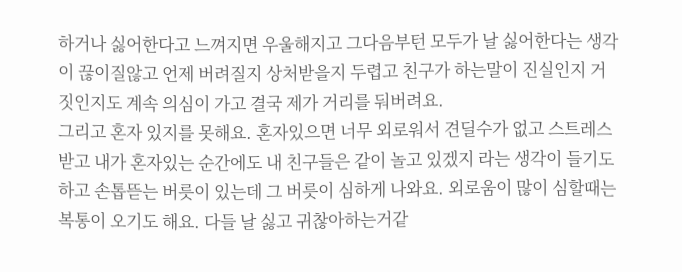하거나 싫어한다고 느껴지면 우울해지고 그다음부턴 모두가 날 싫어한다는 생각이 끊이질않고 언제 버려질지 상처받을지 두렵고 친구가 하는말이 진실인지 거짓인지도 계속 의심이 가고 결국 제가 거리를 둬버려요.
그리고 혼자 있지를 못해요. 혼자있으면 너무 외로워서 견딜수가 없고 스트레스받고 내가 혼자있는 순간에도 내 친구들은 같이 놀고 있겠지 라는 생각이 들기도 하고 손톱뜯는 버릇이 있는데 그 버릇이 심하게 나와요. 외로움이 많이 심할때는 복통이 오기도 해요. 다들 날 싫고 귀찮아하는거같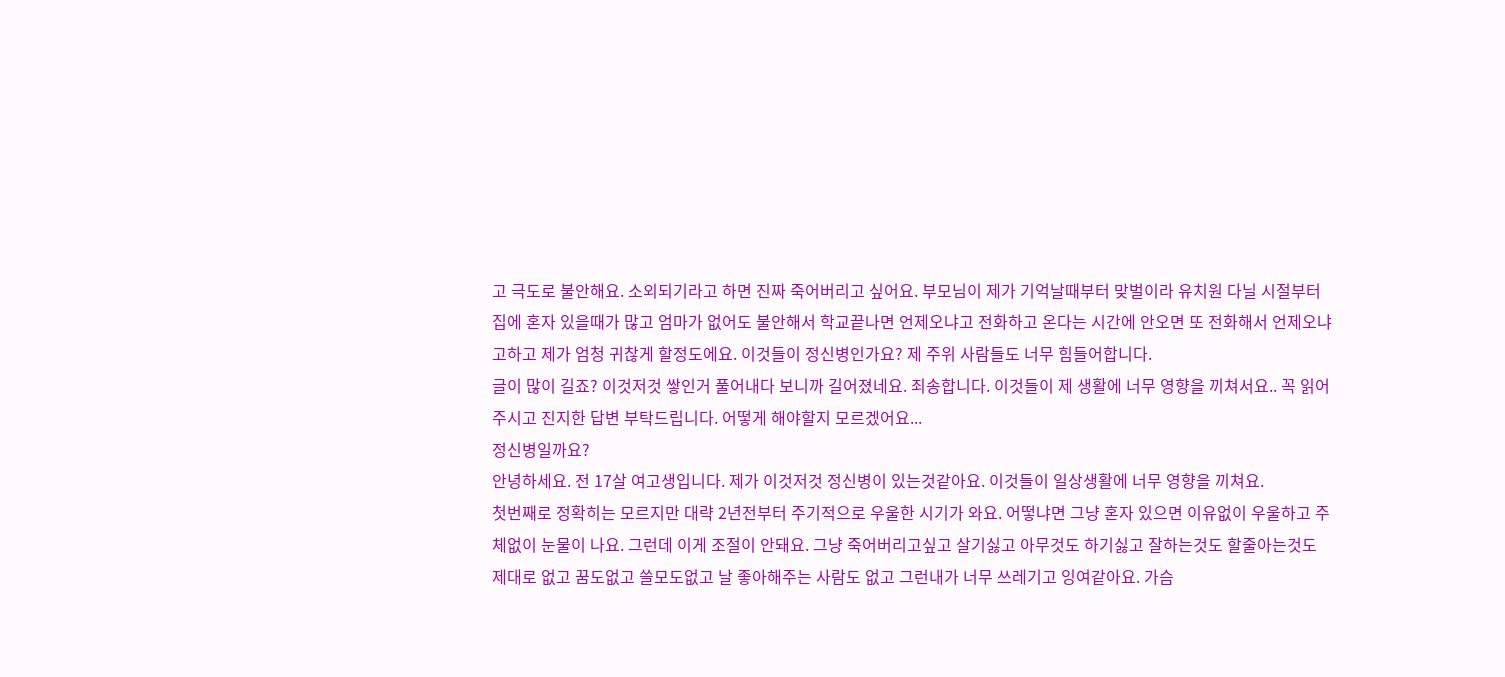고 극도로 불안해요. 소외되기라고 하면 진짜 죽어버리고 싶어요. 부모님이 제가 기억날때부터 맞벌이라 유치원 다닐 시절부터 집에 혼자 있을때가 많고 엄마가 없어도 불안해서 학교끝나면 언제오냐고 전화하고 온다는 시간에 안오면 또 전화해서 언제오냐고하고 제가 엄청 귀찮게 할정도에요. 이것들이 정신병인가요? 제 주위 사람들도 너무 힘들어합니다.
글이 많이 길죠? 이것저것 쌓인거 풀어내다 보니까 길어졌네요. 죄송합니다. 이것들이 제 생활에 너무 영향을 끼쳐서요.. 꼭 읽어주시고 진지한 답변 부탁드립니다. 어떻게 해야할지 모르겠어요...
정신병일까요?
안녕하세요. 전 17살 여고생입니다. 제가 이것저것 정신병이 있는것같아요. 이것들이 일상생활에 너무 영향을 끼쳐요.
첫번째로 정확히는 모르지만 대략 2년전부터 주기적으로 우울한 시기가 와요. 어떻냐면 그냥 혼자 있으면 이유없이 우울하고 주체없이 눈물이 나요. 그런데 이게 조절이 안돼요. 그냥 죽어버리고싶고 살기싫고 아무것도 하기싫고 잘하는것도 할줄아는것도 제대로 없고 꿈도없고 쓸모도없고 날 좋아해주는 사람도 없고 그런내가 너무 쓰레기고 잉여같아요. 가슴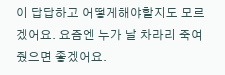이 답답하고 어떻게해야할지도 모르겠어요. 요즘엔 누가 날 차라리 죽여줬으면 좋겠어요.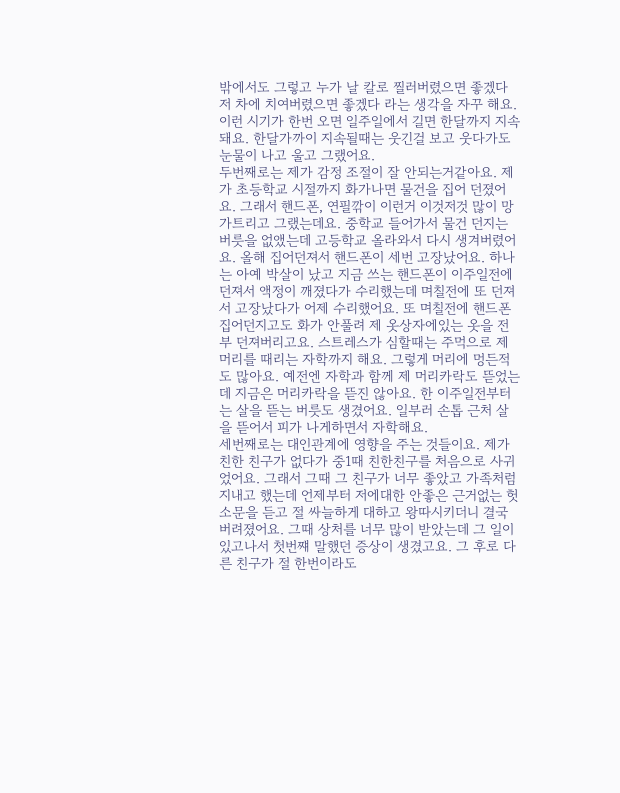밖에서도 그렇고 누가 날 칼로 찔러버렸으면 좋겠다 저 차에 치여버렸으면 좋겠다 라는 생각을 자꾸 해요. 이런 시기가 한번 오면 일주일에서 길면 한달까지 지속돼요. 한달가까이 지속될때는 웃긴걸 보고 웃다가도 눈물이 나고 울고 그랬어요.
두번째로는 제가 감정 조절이 잘 안되는거같아요. 제가 초등학교 시절까지 화가나면 물건을 집어 던졌어요. 그래서 핸드폰, 연필깎이 이런거 이것저것 많이 망가트리고 그랬는데요. 중학교 들어가서 물건 던지는 버릇을 없앴는데 고등학교 올라와서 다시 생겨버렸어요. 올해 집어던져서 핸드폰이 세번 고장났어요. 하나는 아예 박살이 났고 지금 쓰는 핸드폰이 이주일전에 던져서 액정이 깨졌다가 수리했는데 며칠전에 또 던져서 고장났다가 어제 수리했어요. 또 며칠전에 핸드폰 집어던지고도 화가 안풀려 제 옷상자에있는 옷을 전부 던져버리고요. 스트레스가 심할때는 주먹으로 제 머리를 때리는 자학까지 해요. 그렇게 머리에 멍든적도 많아요. 예전엔 자학과 함께 제 머리카락도 뜯었는데 지금은 머리카락을 뜯진 않아요. 한 이주일전부터는 살을 뜯는 버릇도 생겼어요. 일부러 손톱 근처 살을 뜯어서 피가 나게하면서 자학해요.
세번째로는 대인관계에 영향을 주는 것들이요. 제가 친한 친구가 없다가 중1때 친한친구를 처음으로 사귀었어요. 그래서 그때 그 친구가 너무 좋았고 가족처럼 지내고 했는데 언제부터 저에대한 안좋은 근거없는 헛소문을 듣고 절 싸늘하게 대하고 왕따시키더니 결국 버려졌어요. 그때 상처를 너무 많이 받았는데 그 일이 있고나서 첫번쨰 말했던 증상이 생겼고요. 그 후로 다른 친구가 절 한번이라도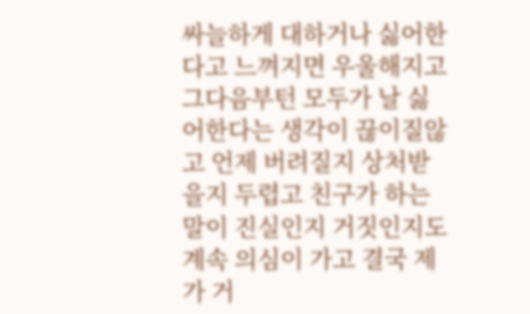싸늘하게 대하거나 싫어한다고 느껴지면 우울해지고 그다음부턴 모두가 날 싫어한다는 생각이 끊이질않고 언제 버려질지 상처받을지 두렵고 친구가 하는말이 진실인지 거짓인지도 계속 의심이 가고 결국 제가 거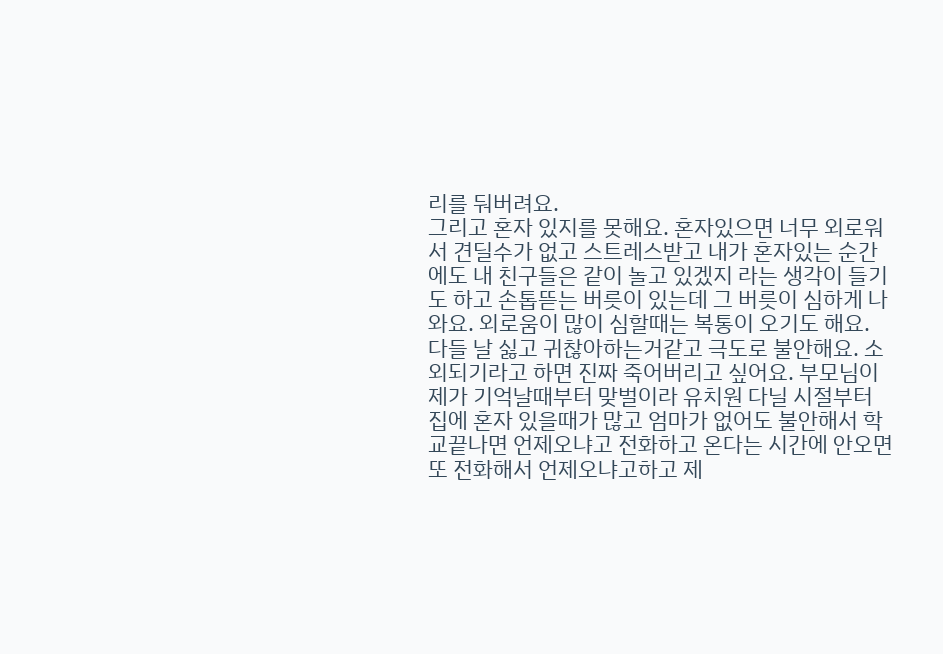리를 둬버려요.
그리고 혼자 있지를 못해요. 혼자있으면 너무 외로워서 견딜수가 없고 스트레스받고 내가 혼자있는 순간에도 내 친구들은 같이 놀고 있겠지 라는 생각이 들기도 하고 손톱뜯는 버릇이 있는데 그 버릇이 심하게 나와요. 외로움이 많이 심할때는 복통이 오기도 해요. 다들 날 싫고 귀찮아하는거같고 극도로 불안해요. 소외되기라고 하면 진짜 죽어버리고 싶어요. 부모님이 제가 기억날때부터 맞벌이라 유치원 다닐 시절부터 집에 혼자 있을때가 많고 엄마가 없어도 불안해서 학교끝나면 언제오냐고 전화하고 온다는 시간에 안오면 또 전화해서 언제오냐고하고 제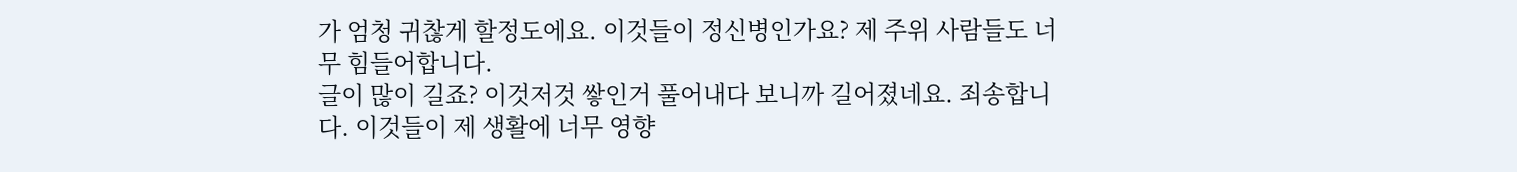가 엄청 귀찮게 할정도에요. 이것들이 정신병인가요? 제 주위 사람들도 너무 힘들어합니다.
글이 많이 길죠? 이것저것 쌓인거 풀어내다 보니까 길어졌네요. 죄송합니다. 이것들이 제 생활에 너무 영향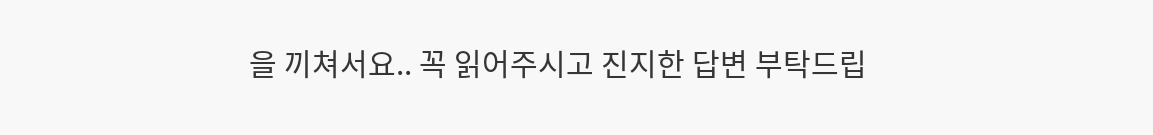을 끼쳐서요.. 꼭 읽어주시고 진지한 답변 부탁드립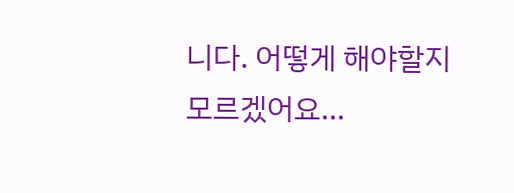니다. 어떻게 해야할지 모르겠어요...